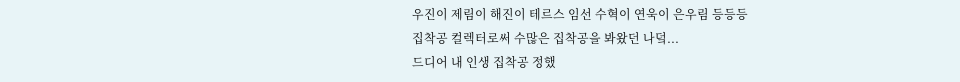우진이 제림이 해진이 테르스 임선 수혁이 연욱이 은우림 등등등
집착공 컬렉터로써 수많은 집착공을 봐왔던 나덬...
드디어 내 인생 집착공 정했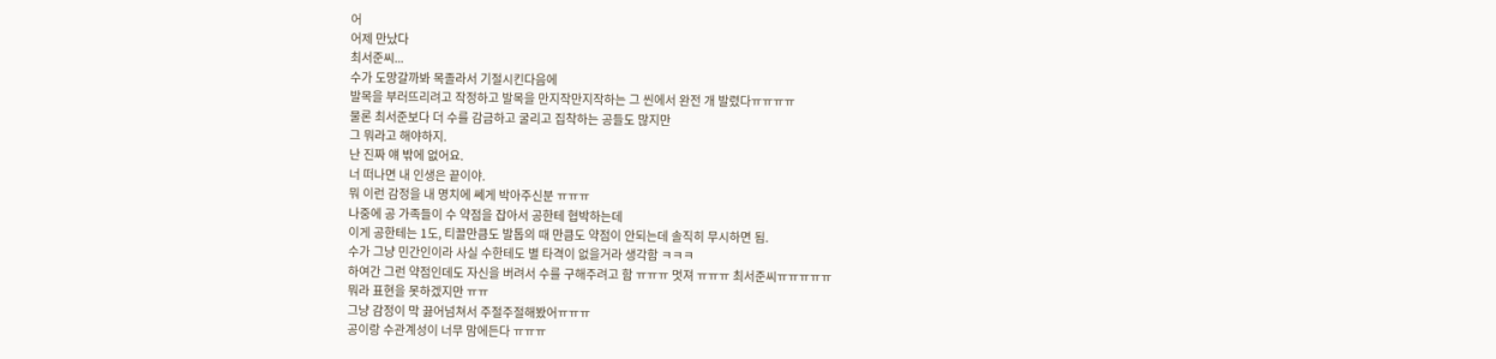어
어제 만났다
최서준씨...
수가 도망갈까봐 목졸라서 기절시킨다음에
발목을 부러뜨리려고 작정하고 발목을 만지작만지작하는 그 씬에서 완전 개 발렸다ㅠㅠㅠㅠ
물론 최서준보다 더 수를 감금하고 굴리고 집착하는 공들도 많지만
그 뭐라고 해야하지.
난 진짜 얘 밖에 없어요.
너 떠나면 내 인생은 끝이야.
뭐 이런 감정을 내 명치에 쎄게 박아주신분 ㅠㅠㅠ
나중에 공 가족들이 수 약점을 잡아서 공한테 협박하는데
이게 공한테는 1도, 티끌만큼도 발톱의 때 만큼도 약점이 안되는데 솔직히 무시하면 됨.
수가 그냥 민간인이라 사실 수한테도 별 타격이 없을거라 생각함 ㅋㅋㅋ
하여간 그런 약점인데도 자신을 버려서 수를 구해주려고 함 ㅠㅠㅠ 멋져 ㅠㅠㅠ 최서준씨ㅠㅠㅠㅠㅠ
뭐라 표현을 못하겠지만 ㅠㅠ
그냥 감정이 막 끓어넘쳐서 주절주절해봤어ㅠㅠㅠ
공이랑 수관계성이 너무 맘에든다 ㅠㅠㅠ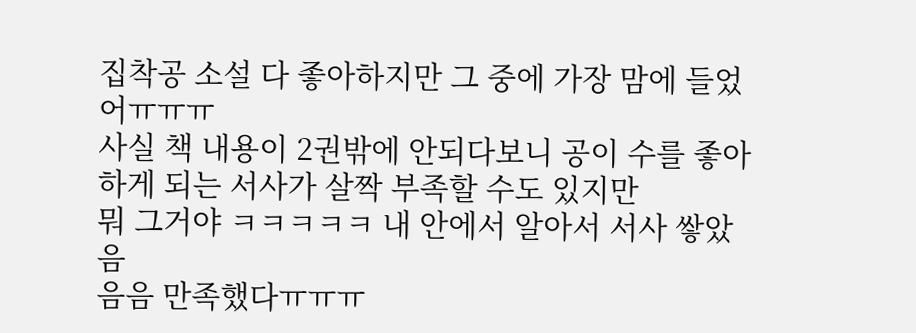집착공 소설 다 좋아하지만 그 중에 가장 맘에 들었어ㅠㅠㅠ
사실 책 내용이 2권밖에 안되다보니 공이 수를 좋아하게 되는 서사가 살짝 부족할 수도 있지만
뭐 그거야 ㅋㅋㅋㅋㅋ 내 안에서 알아서 서사 쌓았음
음음 만족했다ㅠㅠㅠ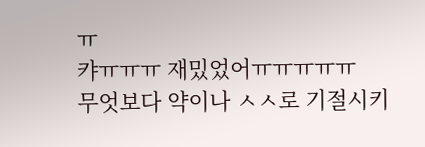ㅠ
캬ㅠㅠㅠ 재밌었어ㅠㅠㅠㅠㅠ
무엇보다 약이나 ㅅㅅ로 기절시키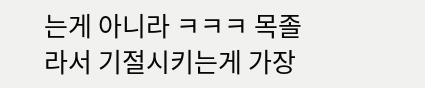는게 아니라 ㅋㅋㅋ 목졸라서 기절시키는게 가장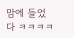맘에 들었다 ㅋㅋㅋㅋ